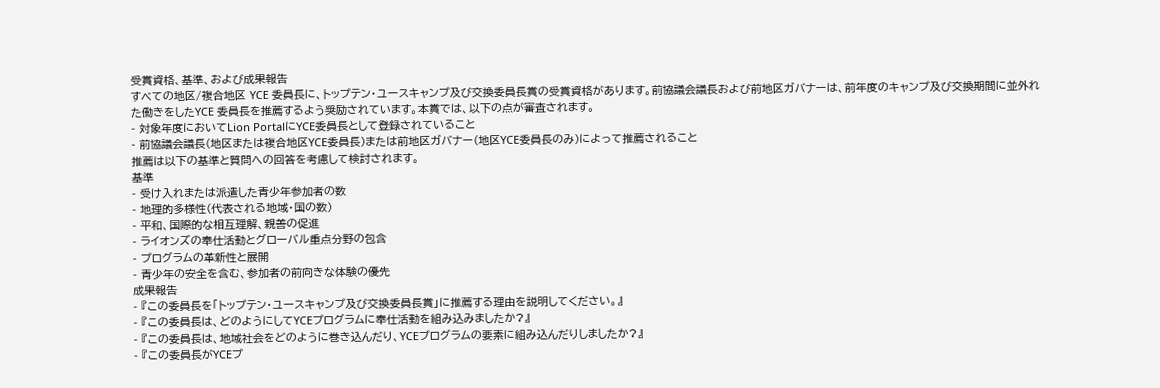受賞資格、基準、および成果報告
すべての地区/複合地区 YCE 委員長に、トップテン・ユースキャンプ及び交換委員長賞の受賞資格があります。前協議会議長および前地区ガバナーは、前年度のキャンプ及び交換期間に並外れた働きをしたYCE 委員長を推薦するよう奨励されています。本賞では、以下の点が審査されます。
- 対象年度においてLion PortalにYCE委員長として登録されていること
- 前協議会議長(地区または複合地区YCE委員長)または前地区ガバナー(地区YCE委員長のみ)によって推薦されること
推薦は以下の基準と質問への回答を考慮して検討されます。
基準
- 受け入れまたは派遣した青少年参加者の数
- 地理的多様性(代表される地域・国の数)
- 平和、国際的な相互理解、親善の促進
- ライオンズの奉仕活動とグローバル重点分野の包含
- プログラムの革新性と展開
- 青少年の安全を含む、参加者の前向きな体験の優先
成果報告
- 『この委員長を「トップテン・ユースキャンプ及び交換委員長賞」に推薦する理由を説明してください。』
- 『この委員長は、どのようにしてYCEプログラムに奉仕活動を組み込みましたか?』
- 『この委員長は、地域社会をどのように巻き込んだり、YCEプログラムの要素に組み込んだりしましたか?』
- 『この委員長がYCEプ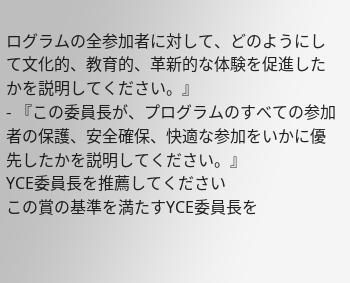ログラムの全参加者に対して、どのようにして文化的、教育的、革新的な体験を促進したかを説明してください。』
- 『この委員長が、プログラムのすべての参加者の保護、安全確保、快適な参加をいかに優先したかを説明してください。』
YCE委員長を推薦してください
この賞の基準を満たすYCE委員長を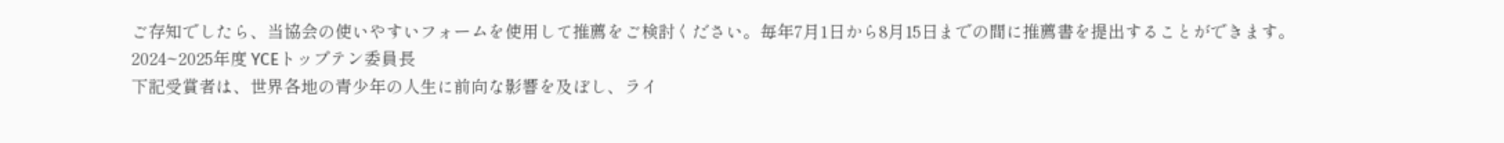ご存知でしたら、当協会の使いやすいフォームを使用して推薦をご検討ください。毎年7月1日から8月15日までの間に推薦書を提出することができます。
2024~2025年度 YCEトップテン委員長
下記受賞者は、世界各地の青少年の人生に前向な影響を及ぼし、ライ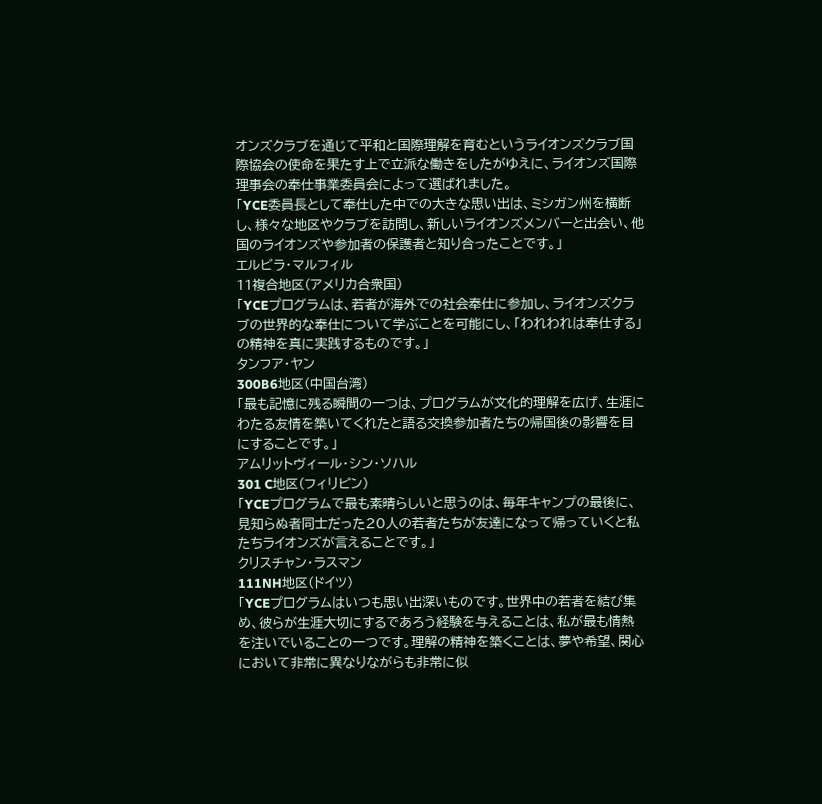オンズクラブを通じて平和と国際理解を育むというライオンズクラブ国際協会の使命を果たす上で立派な働きをしたがゆえに、ライオンズ国際理事会の奉仕事業委員会によって選ばれました。
「YCE委員長として奉仕した中での大きな思い出は、ミシガン州を横断し、様々な地区やクラブを訪問し、新しいライオンズメンバーと出会い、他国のライオンズや参加者の保護者と知り合ったことです。」
エルビラ・マルフィル
11複合地区(アメリカ合衆国)
「YCEプログラムは、若者が海外での社会奉仕に参加し、ライオンズクラブの世界的な奉仕について学ぶことを可能にし、「われわれは奉仕する」の精神を真に実践するものです。」
タンフア・ヤン
300B6地区(中国台湾)
「最も記憶に残る瞬間の一つは、プログラムが文化的理解を広げ、生涯にわたる友情を築いてくれたと語る交換参加者たちの帰国後の影響を目にすることです。」
アムリットヴィール・シン・ソハル
301 C地区(フィリピン)
「YCEプログラムで最も素晴らしいと思うのは、毎年キャンプの最後に、見知らぬ者同士だった20人の若者たちが友達になって帰っていくと私たちライオンズが言えることです。」
クリスチャン・ラスマン
111NH地区(ドイツ)
「YCEプログラムはいつも思い出深いものです。世界中の若者を結び集め、彼らが生涯大切にするであろう経験を与えることは、私が最も情熱を注いでいることの一つです。理解の精神を築くことは、夢や希望、関心において非常に異なりながらも非常に似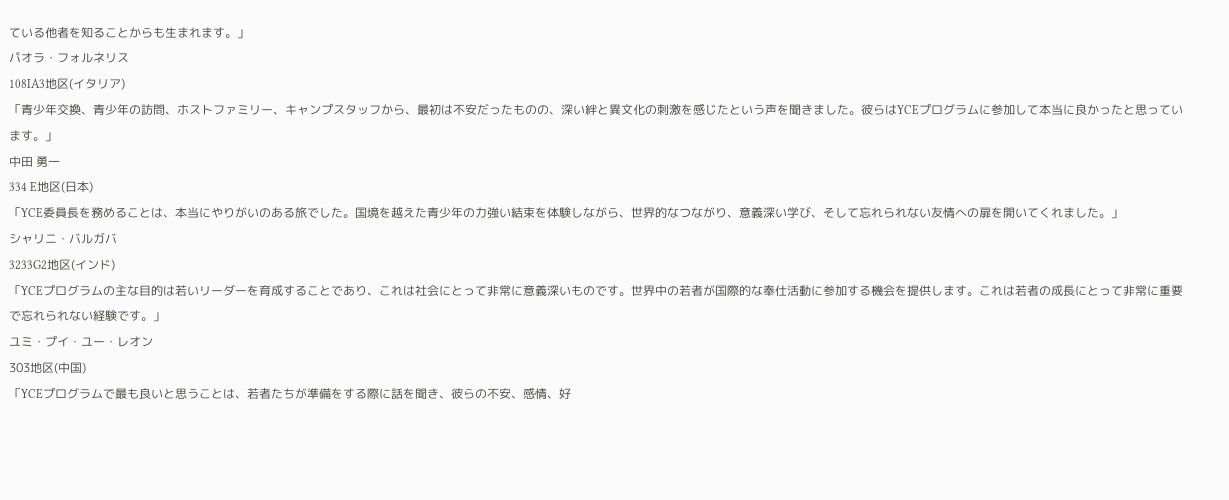ている他者を知ることからも生まれます。」
パオラ・フォルネリス
108IA3地区(イタリア)
「青少年交換、青少年の訪問、ホストファミリー、キャンプスタッフから、最初は不安だったものの、深い絆と異文化の刺激を感じたという声を聞きました。彼らはYCEプログラムに参加して本当に良かったと思っています。」
中田 勇一
334 E地区(日本)
「YCE委員長を務めることは、本当にやりがいのある旅でした。国境を越えた青少年の力強い結束を体験しながら、世界的なつながり、意義深い学び、そして忘れられない友情への扉を開いてくれました。」
シャリニ・バルガバ
3233G2地区(インド)
「YCEプログラムの主な目的は若いリーダーを育成することであり、これは社会にとって非常に意義深いものです。世界中の若者が国際的な奉仕活動に参加する機会を提供します。これは若者の成長にとって非常に重要で忘れられない経験です。」
ユミ・プイ・ユー・レオン
303地区(中国)
「YCEプログラムで最も良いと思うことは、若者たちが準備をする際に話を聞き、彼らの不安、感情、好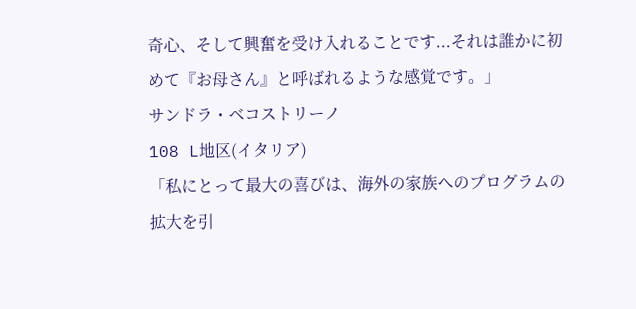奇心、そして興奮を受け入れることです...それは誰かに初めて『お母さん』と呼ばれるような感覚です。」
サンドラ・ベコストリーノ
108 L地区(イタリア)
「私にとって最大の喜びは、海外の家族へのプログラムの拡大を引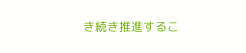き続き推進するこ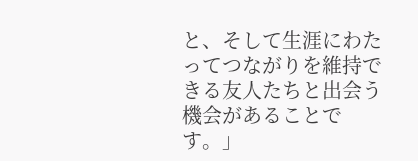と、そして生涯にわたってつながりを維持できる友人たちと出会う機会があることです。」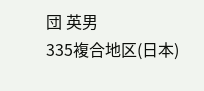団 英男
335複合地区(日本)